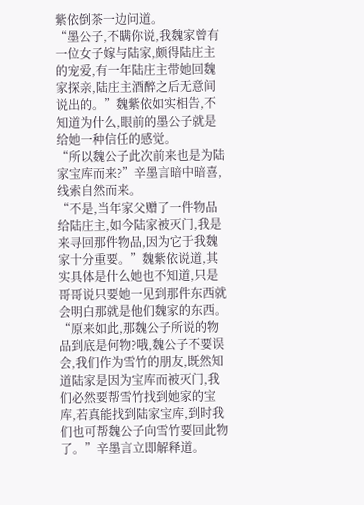紫依倒茶一边问道。
“墨公子,不瞒你说,我魏家曾有一位女子嫁与陆家,颇得陆庄主的宠爱,有一年陆庄主带她回魏家探亲,陆庄主酒醉之后无意间说出的。”魏紫依如实相告,不知道为什么,眼前的墨公子就是给她一种信任的感觉。
“所以魏公子此次前来也是为陆家宝库而来?”辛墨言暗中暗喜,线索自然而来。
“不是,当年家父赠了一件物品给陆庄主,如今陆家被灭门,我是来寻回那件物品,因为它于我魏家十分重要。”魏紫依说道,其实具体是什么她也不知道,只是哥哥说只要她一见到那件东西就会明白那就是他们魏家的东西。
“原来如此,那魏公子所说的物品到底是何物?哦,魏公子不要误会,我们作为雪竹的朋友,既然知道陆家是因为宝库而被灭门,我们必然要帮雪竹找到她家的宝库,若真能找到陆家宝库,到时我们也可帮魏公子向雪竹要回此物了。”辛墨言立即解释道。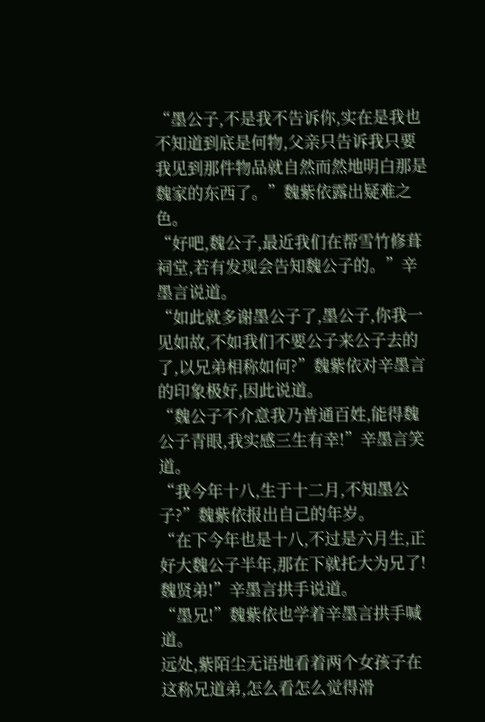“墨公子,不是我不告诉你,实在是我也不知道到底是何物,父亲只告诉我只要我见到那件物品就自然而然地明白那是魏家的东西了。”魏紫依露出疑难之色。
“好吧,魏公子,最近我们在帮雪竹修葺祠堂,若有发现会告知魏公子的。”辛墨言说道。
“如此就多谢墨公子了,墨公子,你我一见如故,不如我们不要公子来公子去的了,以兄弟相称如何?”魏紫依对辛墨言的印象极好,因此说道。
“魏公子不介意我乃普通百姓,能得魏公子青眼,我实感三生有幸!”辛墨言笑道。
“我今年十八,生于十二月,不知墨公子?”魏紫依报出自己的年岁。
“在下今年也是十八,不过是六月生,正好大魏公子半年,那在下就托大为兄了!魏贤弟!”辛墨言拱手说道。
“墨兄!”魏紫依也学着辛墨言拱手喊道。
远处,紫陌尘无语地看着两个女孩子在这称兄道弟,怎么看怎么觉得滑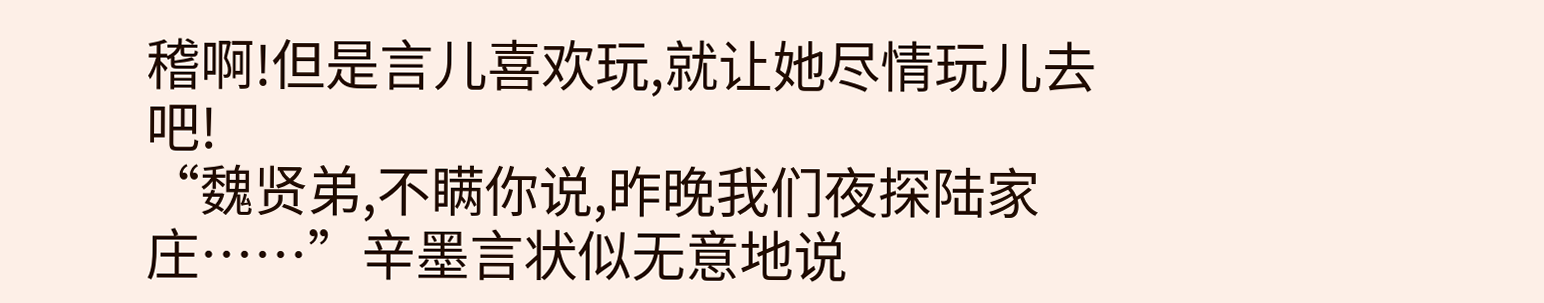稽啊!但是言儿喜欢玩,就让她尽情玩儿去吧!
“魏贤弟,不瞒你说,昨晚我们夜探陆家庄……”辛墨言状似无意地说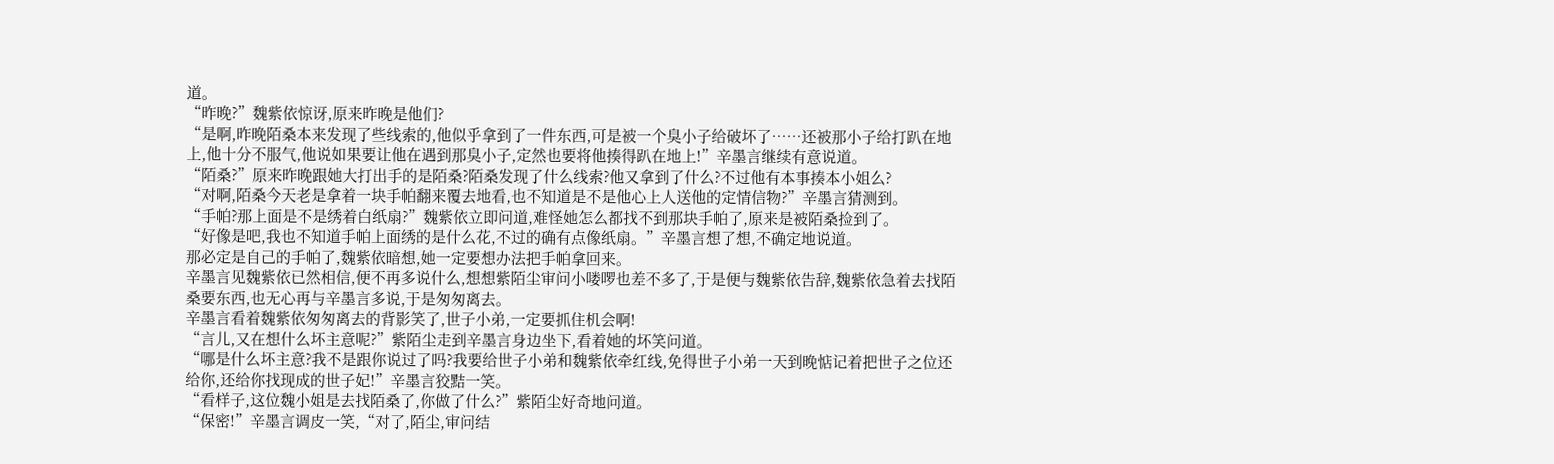道。
“昨晚?”魏紫依惊讶,原来昨晚是他们?
“是啊,昨晚陌桑本来发现了些线索的,他似乎拿到了一件东西,可是被一个臭小子给破坏了……还被那小子给打趴在地上,他十分不服气,他说如果要让他在遇到那臭小子,定然也要将他揍得趴在地上!”辛墨言继续有意说道。
“陌桑?”原来昨晚跟她大打出手的是陌桑?陌桑发现了什么线索?他又拿到了什么?不过他有本事揍本小姐么?
“对啊,陌桑今天老是拿着一块手帕翻来覆去地看,也不知道是不是他心上人送他的定情信物?”辛墨言猜测到。
“手帕?那上面是不是绣着白纸扇?”魏紫依立即问道,难怪她怎么都找不到那块手帕了,原来是被陌桑捡到了。
“好像是吧,我也不知道手帕上面绣的是什么花,不过的确有点像纸扇。”辛墨言想了想,不确定地说道。
那必定是自己的手帕了,魏紫依暗想,她一定要想办法把手帕拿回来。
辛墨言见魏紫依已然相信,便不再多说什么,想想紫陌尘审问小喽啰也差不多了,于是便与魏紫依告辞,魏紫依急着去找陌桑要东西,也无心再与辛墨言多说,于是匆匆离去。
辛墨言看着魏紫依匆匆离去的背影笑了,世子小弟,一定要抓住机会啊!
“言儿,又在想什么坏主意呢?”紫陌尘走到辛墨言身边坐下,看着她的坏笑问道。
“哪是什么坏主意?我不是跟你说过了吗?我要给世子小弟和魏紫依牵红线,免得世子小弟一天到晚惦记着把世子之位还给你,还给你找现成的世子妃!”辛墨言狡黠一笑。
“看样子,这位魏小姐是去找陌桑了,你做了什么?”紫陌尘好奇地问道。
“保密!”辛墨言调皮一笑,“对了,陌尘,审问结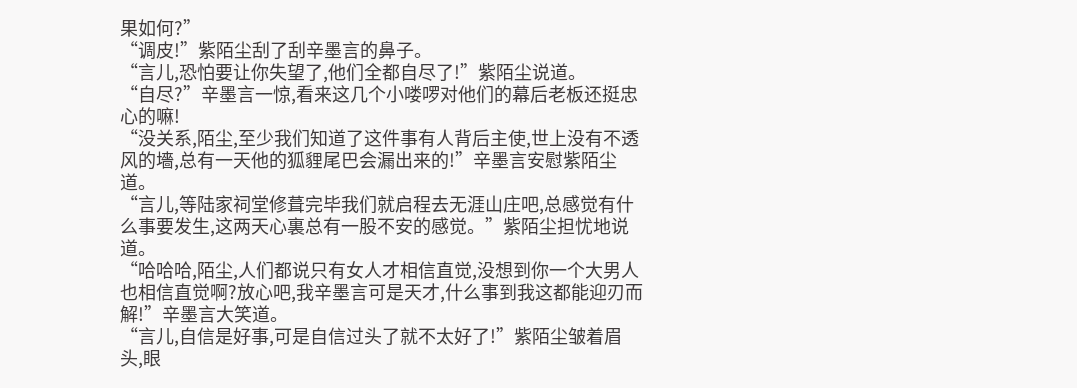果如何?”
“调皮!”紫陌尘刮了刮辛墨言的鼻子。
“言儿,恐怕要让你失望了,他们全都自尽了!”紫陌尘说道。
“自尽?”辛墨言一惊,看来这几个小喽啰对他们的幕后老板还挺忠心的嘛!
“没关系,陌尘,至少我们知道了这件事有人背后主使,世上没有不透风的墻,总有一天他的狐貍尾巴会漏出来的!”辛墨言安慰紫陌尘道。
“言儿,等陆家祠堂修葺完毕我们就启程去无涯山庄吧,总感觉有什么事要发生,这两天心裏总有一股不安的感觉。”紫陌尘担忧地说道。
“哈哈哈,陌尘,人们都说只有女人才相信直觉,没想到你一个大男人也相信直觉啊?放心吧,我辛墨言可是天才,什么事到我这都能迎刃而解!”辛墨言大笑道。
“言儿,自信是好事,可是自信过头了就不太好了!”紫陌尘皱着眉头,眼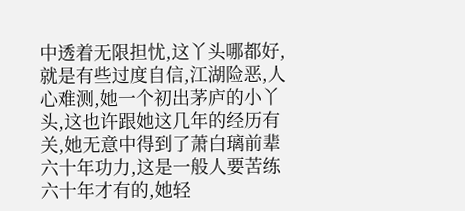中透着无限担忧,这丫头哪都好,就是有些过度自信,江湖险恶,人心难测,她一个初出茅庐的小丫头,这也许跟她这几年的经历有关,她无意中得到了萧白璃前辈六十年功力,这是一般人要苦练六十年才有的,她轻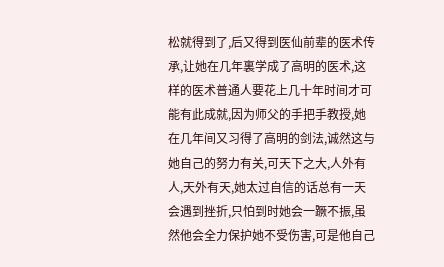松就得到了,后又得到医仙前辈的医术传承,让她在几年裏学成了高明的医术,这样的医术普通人要花上几十年时间才可能有此成就,因为师父的手把手教授,她在几年间又习得了高明的剑法,诚然这与她自己的努力有关,可天下之大,人外有人,天外有天,她太过自信的话总有一天会遇到挫折,只怕到时她会一蹶不振,虽然他会全力保护她不受伤害,可是他自己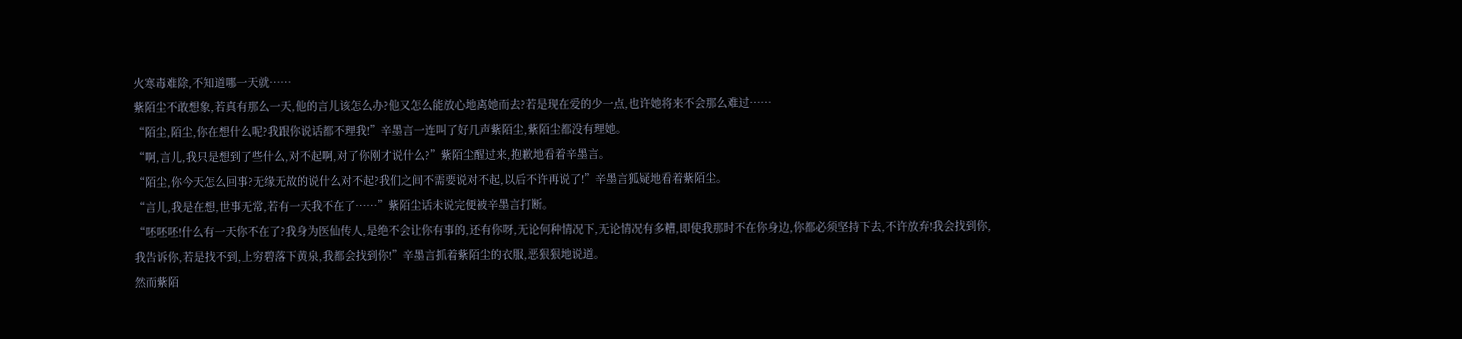火寒毒难除,不知道哪一天就……
紫陌尘不敢想象,若真有那么一天,他的言儿该怎么办?他又怎么能放心地离她而去?若是现在爱的少一点,也许她将来不会那么难过……
“陌尘,陌尘,你在想什么呢?我跟你说话都不理我!”辛墨言一连叫了好几声紫陌尘,紫陌尘都没有理她。
“啊,言儿,我只是想到了些什么,对不起啊,对了你刚才说什么?”紫陌尘醒过来,抱歉地看着辛墨言。
“陌尘,你今天怎么回事?无缘无故的说什么对不起?我们之间不需要说对不起,以后不许再说了!”辛墨言狐疑地看着紫陌尘。
“言儿,我是在想,世事无常,若有一天我不在了……”紫陌尘话未说完便被辛墨言打断。
“呸呸呸!什么有一天你不在了?我身为医仙传人,是绝不会让你有事的,还有你呀,无论何种情况下,无论情况有多糟,即使我那时不在你身边,你都必须坚持下去,不许放弃!我会找到你,我告诉你,若是找不到,上穷碧落下黄泉,我都会找到你!”辛墨言抓着紫陌尘的衣服,恶狠狠地说道。
然而紫陌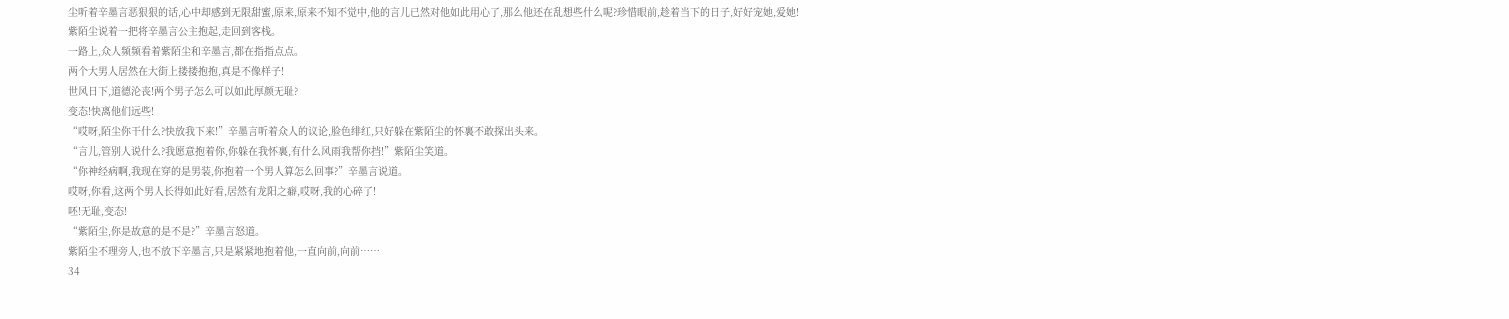尘听着辛墨言恶狠狠的话,心中却感到无限甜蜜,原来,原来不知不觉中,他的言儿已然对他如此用心了,那么他还在乱想些什么呢?珍惜眼前,趁着当下的日子,好好宠她,爱她!
紫陌尘说着一把将辛墨言公主抱起,走回到客栈。
一路上,众人频频看着紫陌尘和辛墨言,都在指指点点。
两个大男人居然在大街上搂搂抱抱,真是不像样子!
世风日下,道德沦丧!两个男子怎么可以如此厚颜无耻?
变态!快离他们远些!
“哎呀,陌尘你干什么?快放我下来!”辛墨言听着众人的议论,脸色绯红,只好躲在紫陌尘的怀裏不敢探出头来。
“言儿,管别人说什么?我愿意抱着你,你躲在我怀裏,有什么风雨我帮你挡!”紫陌尘笑道。
“你神经病啊,我现在穿的是男装,你抱着一个男人算怎么回事?”辛墨言说道。
哎呀,你看,这两个男人长得如此好看,居然有龙阳之癖,哎呀,我的心碎了!
呸!无耻,变态!
“紫陌尘,你是故意的是不是?”辛墨言怒道。
紫陌尘不理旁人,也不放下辛墨言,只是紧紧地抱着他,一直向前,向前……
34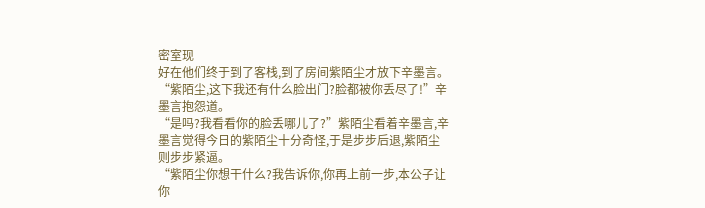密室现
好在他们终于到了客栈,到了房间紫陌尘才放下辛墨言。
“紫陌尘,这下我还有什么脸出门?脸都被你丢尽了!”辛墨言抱怨道。
“是吗?我看看你的脸丢哪儿了?”紫陌尘看着辛墨言,辛墨言觉得今日的紫陌尘十分奇怪,于是步步后退,紫陌尘则步步紧逼。
“紫陌尘你想干什么?我告诉你,你再上前一步,本公子让你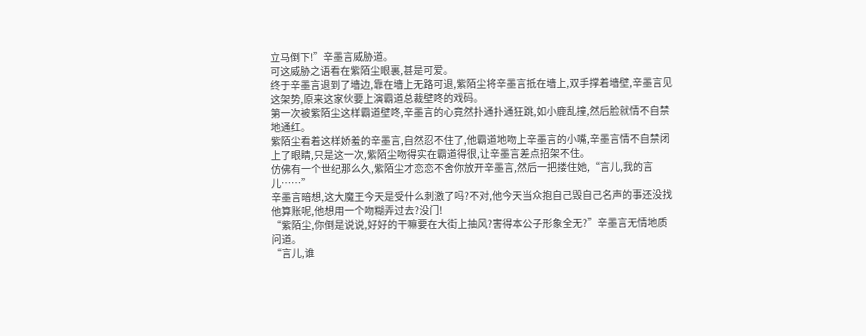立马倒下!”辛墨言威胁道。
可这威胁之语看在紫陌尘眼裏,甚是可爱。
终于辛墨言退到了墻边,靠在墻上无路可退,紫陌尘将辛墨言抵在墻上,双手撑着墻壁,辛墨言见这架势,原来这家伙要上演霸道总裁壁咚的戏码。
第一次被紫陌尘这样霸道壁咚,辛墨言的心竟然扑通扑通狂跳,如小鹿乱撞,然后脸就情不自禁地通红。
紫陌尘看着这样娇羞的辛墨言,自然忍不住了,他霸道地吻上辛墨言的小嘴,辛墨言情不自禁闭上了眼睛,只是这一次,紫陌尘吻得实在霸道得很,让辛墨言差点招架不住。
仿佛有一个世纪那么久,紫陌尘才恋恋不舍你放开辛墨言,然后一把搂住她,“言儿,我的言儿……”
辛墨言暗想,这大魔王今天是受什么刺激了吗?不对,他今天当众抱自己毁自己名声的事还没找他算账呢,他想用一个吻糊弄过去?没门!
“紫陌尘,你倒是说说,好好的干嘛要在大街上抽风?害得本公子形象全无?”辛墨言无情地质问道。
“言儿,谁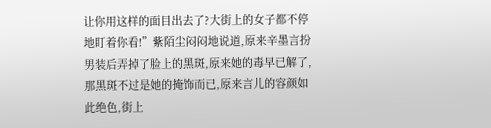让你用这样的面目出去了?大街上的女子都不停地盯着你看!”紫陌尘闷闷地说道,原来辛墨言扮男装后弄掉了脸上的黑斑,原来她的毒早已解了,那黑斑不过是她的掩饰而已,原来言儿的容颜如此绝色,街上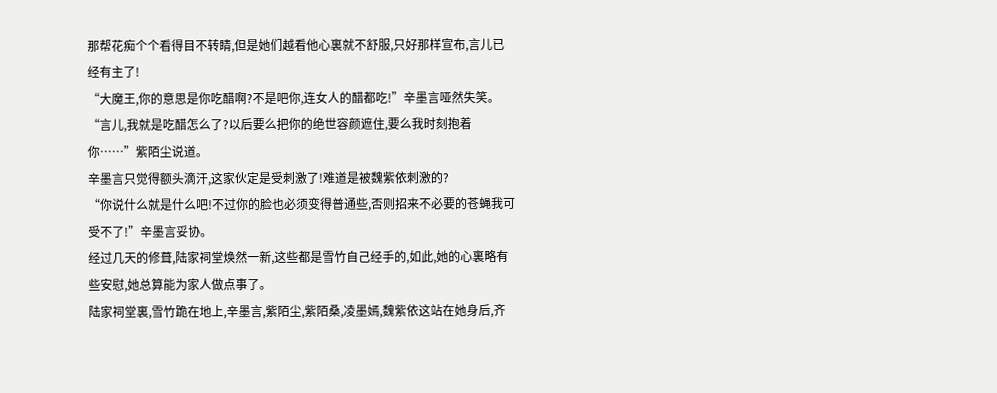那帮花痴个个看得目不转睛,但是她们越看他心裏就不舒服,只好那样宣布,言儿已经有主了!
“大魔王,你的意思是你吃醋啊?不是吧你,连女人的醋都吃!”辛墨言哑然失笑。
“言儿,我就是吃醋怎么了?以后要么把你的绝世容颜遮住,要么我时刻抱着你……”紫陌尘说道。
辛墨言只觉得额头滴汗,这家伙定是受刺激了!难道是被魏紫依刺激的?
“你说什么就是什么吧!不过你的脸也必须变得普通些,否则招来不必要的苍蝇我可受不了!”辛墨言妥协。
经过几天的修葺,陆家祠堂焕然一新,这些都是雪竹自己经手的,如此,她的心裏略有些安慰,她总算能为家人做点事了。
陆家祠堂裏,雪竹跪在地上,辛墨言,紫陌尘,紫陌桑,凌墨嫣,魏紫依这站在她身后,齐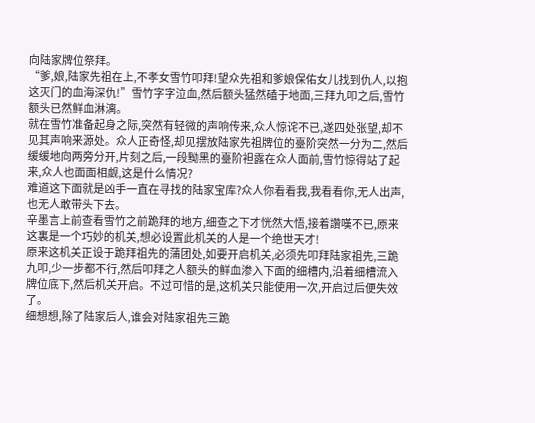向陆家牌位祭拜。
“爹,娘,陆家先祖在上,不孝女雪竹叩拜!望众先祖和爹娘保佑女儿找到仇人,以抱这灭门的血海深仇!”雪竹字字泣血,然后额头猛然磕于地面,三拜九叩之后,雪竹额头已然鲜血淋漓。
就在雪竹准备起身之际,突然有轻微的声响传来,众人惊诧不已,遂四处张望,却不见其声响来源处。众人正奇怪,却见摆放陆家先祖牌位的臺阶突然一分为二,然后缓缓地向两旁分开,片刻之后,一段黝黑的臺阶袒露在众人面前,雪竹惊得站了起来,众人也面面相觑,这是什么情况?
难道这下面就是凶手一直在寻找的陆家宝库?众人你看看我,我看看你,无人出声,也无人敢带头下去。
辛墨言上前查看雪竹之前跪拜的地方,细查之下才恍然大悟,接着讚嘆不已,原来这裏是一个巧妙的机关,想必设置此机关的人是一个绝世天才!
原来这机关正设于跪拜祖先的蒲团处,如要开启机关,必须先叩拜陆家祖先,三跪九叩,少一步都不行,然后叩拜之人额头的鲜血渗入下面的细槽内,沿着细槽流入牌位底下,然后机关开启。不过可惜的是,这机关只能使用一次,开启过后便失效了。
细想想,除了陆家后人,谁会对陆家祖先三跪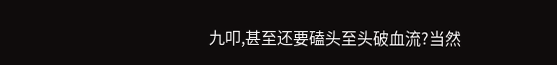九叩,甚至还要磕头至头破血流?当然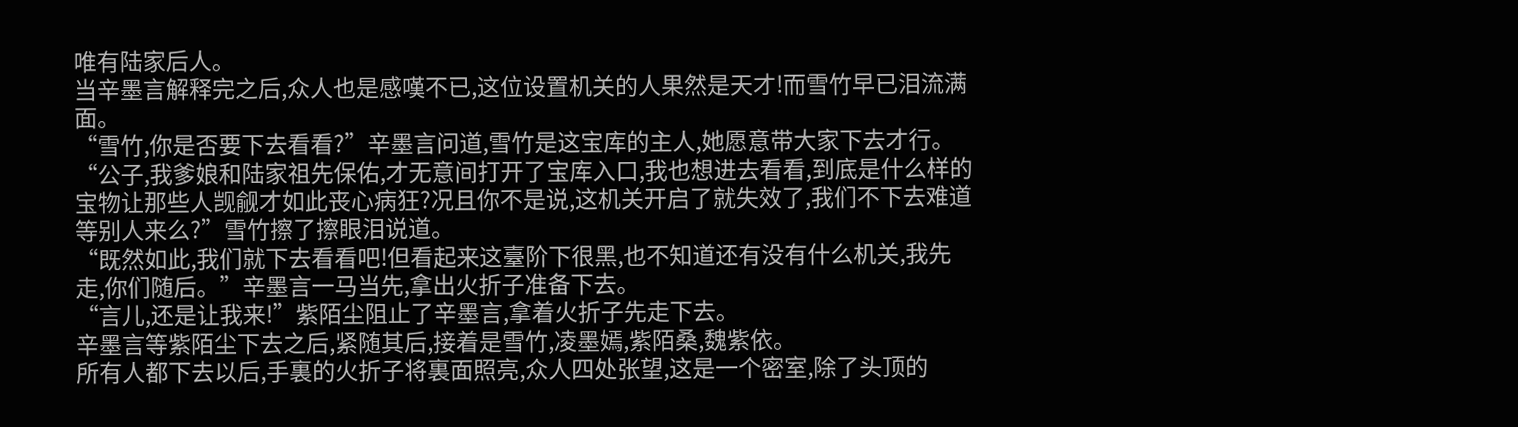唯有陆家后人。
当辛墨言解释完之后,众人也是感嘆不已,这位设置机关的人果然是天才!而雪竹早已泪流满面。
“雪竹,你是否要下去看看?”辛墨言问道,雪竹是这宝库的主人,她愿意带大家下去才行。
“公子,我爹娘和陆家祖先保佑,才无意间打开了宝库入口,我也想进去看看,到底是什么样的宝物让那些人觊觎才如此丧心病狂?况且你不是说,这机关开启了就失效了,我们不下去难道等别人来么?”雪竹擦了擦眼泪说道。
“既然如此,我们就下去看看吧!但看起来这臺阶下很黑,也不知道还有没有什么机关,我先走,你们随后。”辛墨言一马当先,拿出火折子准备下去。
“言儿,还是让我来!”紫陌尘阻止了辛墨言,拿着火折子先走下去。
辛墨言等紫陌尘下去之后,紧随其后,接着是雪竹,凌墨嫣,紫陌桑,魏紫依。
所有人都下去以后,手裏的火折子将裏面照亮,众人四处张望,这是一个密室,除了头顶的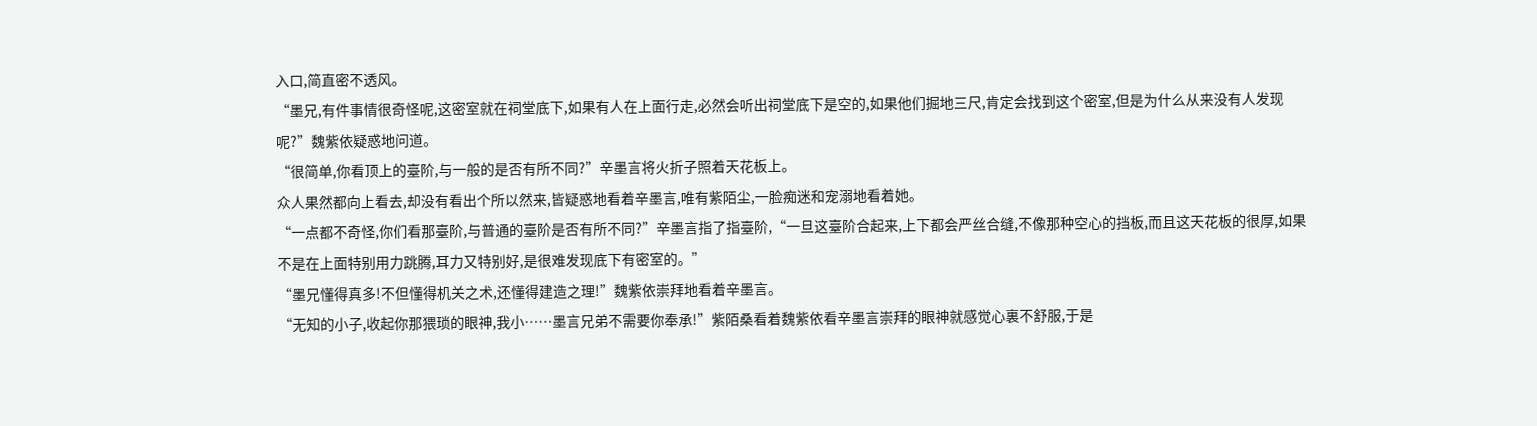入口,简直密不透风。
“墨兄,有件事情很奇怪呢,这密室就在祠堂底下,如果有人在上面行走,必然会听出祠堂底下是空的,如果他们掘地三尺,肯定会找到这个密室,但是为什么从来没有人发现呢?”魏紫依疑惑地问道。
“很简单,你看顶上的臺阶,与一般的是否有所不同?”辛墨言将火折子照着天花板上。
众人果然都向上看去,却没有看出个所以然来,皆疑惑地看着辛墨言,唯有紫陌尘,一脸痴迷和宠溺地看着她。
“一点都不奇怪,你们看那臺阶,与普通的臺阶是否有所不同?”辛墨言指了指臺阶,“一旦这臺阶合起来,上下都会严丝合缝,不像那种空心的挡板,而且这天花板的很厚,如果不是在上面特别用力跳腾,耳力又特别好,是很难发现底下有密室的。”
“墨兄懂得真多!不但懂得机关之术,还懂得建造之理!”魏紫依崇拜地看着辛墨言。
“无知的小子,收起你那猥琐的眼神,我小……墨言兄弟不需要你奉承!”紫陌桑看着魏紫依看辛墨言崇拜的眼神就感觉心裏不舒服,于是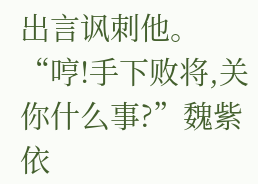出言讽刺他。
“哼!手下败将,关你什么事?”魏紫依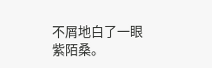不屑地白了一眼紫陌桑。